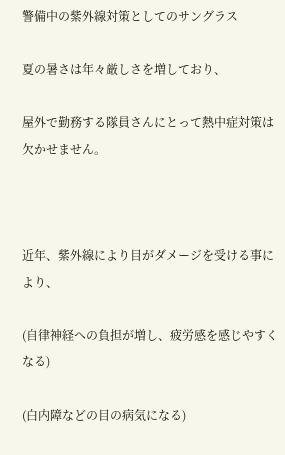警備中の紫外線対策としてのサングラス

夏の暑さは年々厳しさを増しており、

屋外で勤務する隊員さんにとって熱中症対策は欠かせません。



近年、紫外線により目がダメージを受ける事により、

(自律神経への負担が増し、疲労感を感じやすくなる)

(白内障などの目の病気になる)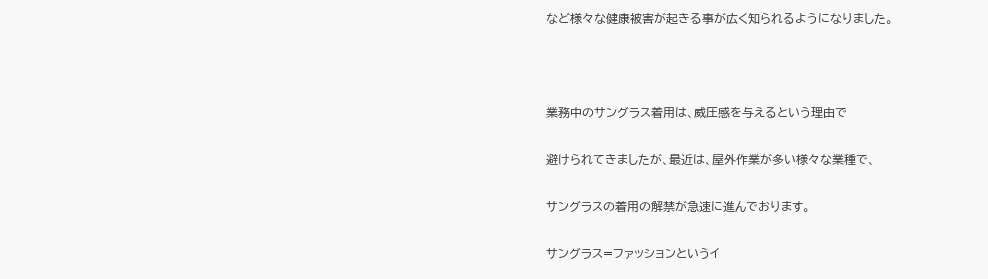など様々な健康被害が起きる事が広く知られるようになりました。



業務中のサングラス着用は、威圧感を与えるという理由で

避けられてきましたが、最近は、屋外作業が多い様々な業種で、

サングラスの着用の解禁が急速に進んでおります。

サングラス=ファッションというイ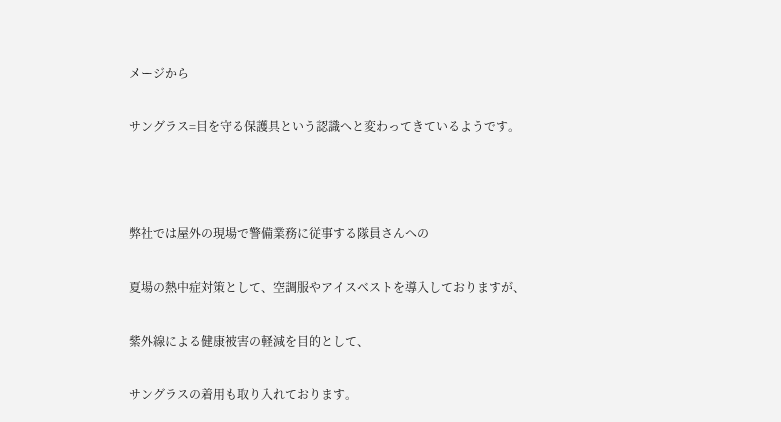メージから

サングラス=目を守る保護具という認識へと変わってきているようです。



弊社では屋外の現場で警備業務に従事する隊員さんへの

夏場の熱中症対策として、空調服やアイスベストを導入しておりますが、

紫外線による健康被害の軽減を目的として、

サングラスの着用も取り入れております。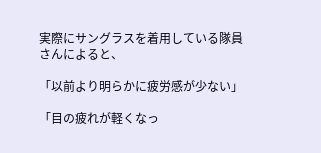実際にサングラスを着用している隊員さんによると、

「以前より明らかに疲労感が少ない」

「目の疲れが軽くなっ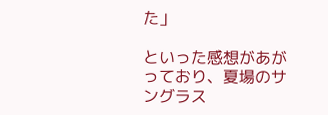た」

といった感想があがっており、夏場のサングラス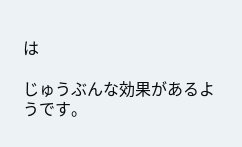は

じゅうぶんな効果があるようです。